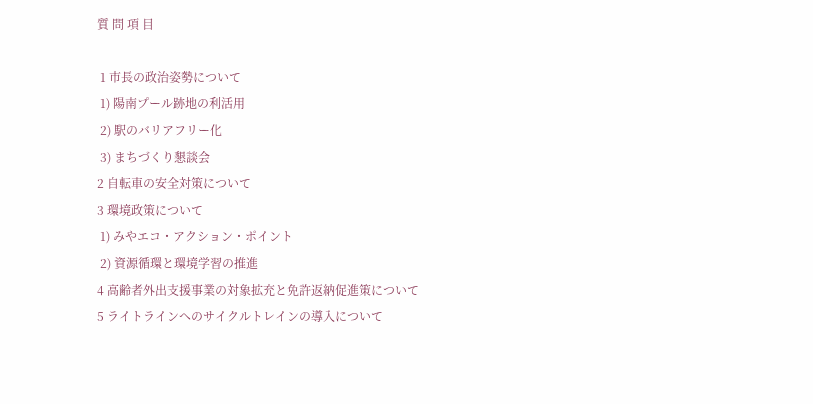質 問 項 目

 1 市長の政治姿勢について
 1) 陽南プール跡地の利活用
 2) 駅のバリアフリー化
 3) まちづくり懇談会
2 自転車の安全対策について
3 環境政策について
 1) みやエコ・アクション・ポイント
 2) 資源循環と環境学習の推進
4 高齢者外出支援事業の対象拡充と免許返納促進策について
5 ライトラインへのサイクルトレインの導入について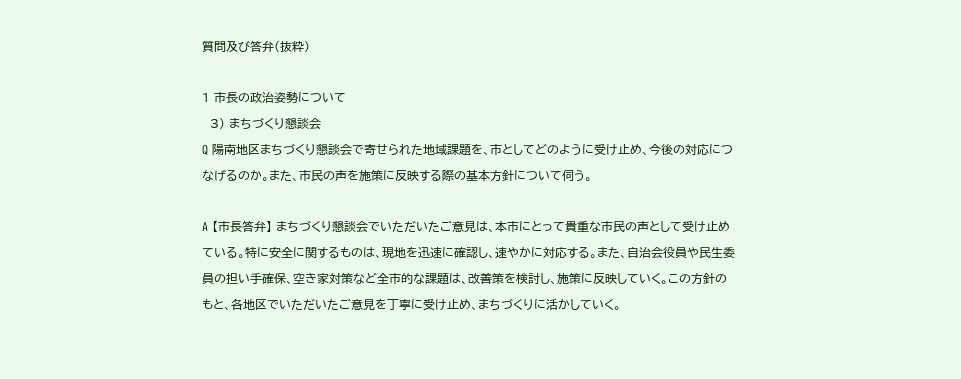質問及び答弁(抜粋)

1 市長の政治姿勢について
  3) まちづくり懇談会
Q 陽南地区まちづくり懇談会で寄せられた地域課題を、市としてどのように受け止め、今後の対応につなげるのか。また、市民の声を施策に反映する際の基本方針について伺う。

A 【市長答弁】 まちづくり懇談会でいただいたご意見は、本市にとって貴重な市民の声として受け止めている。特に安全に関するものは、現地を迅速に確認し、速やかに対応する。また、自治会役員や民生委員の担い手確保、空き家対策など全市的な課題は、改善策を検討し、施策に反映していく。この方針のもと、各地区でいただいたご意見を丁寧に受け止め、まちづくりに活かしていく。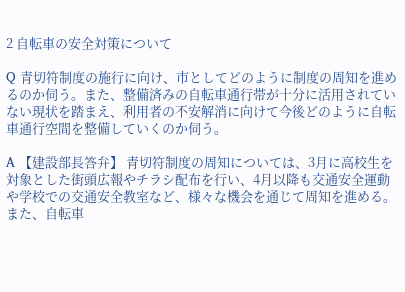2 自転車の安全対策について

Q 青切符制度の施行に向け、市としてどのように制度の周知を進めるのか伺う。また、整備済みの自転車通行帯が十分に活用されていない現状を踏まえ、利用者の不安解消に向けて今後どのように自転車通行空間を整備していくのか伺う。

A 【建設部長答弁】 青切符制度の周知については、3月に高校生を対象とした街頭広報やチラシ配布を行い、4月以降も交通安全運動や学校での交通安全教室など、様々な機会を通じて周知を進める。また、自転車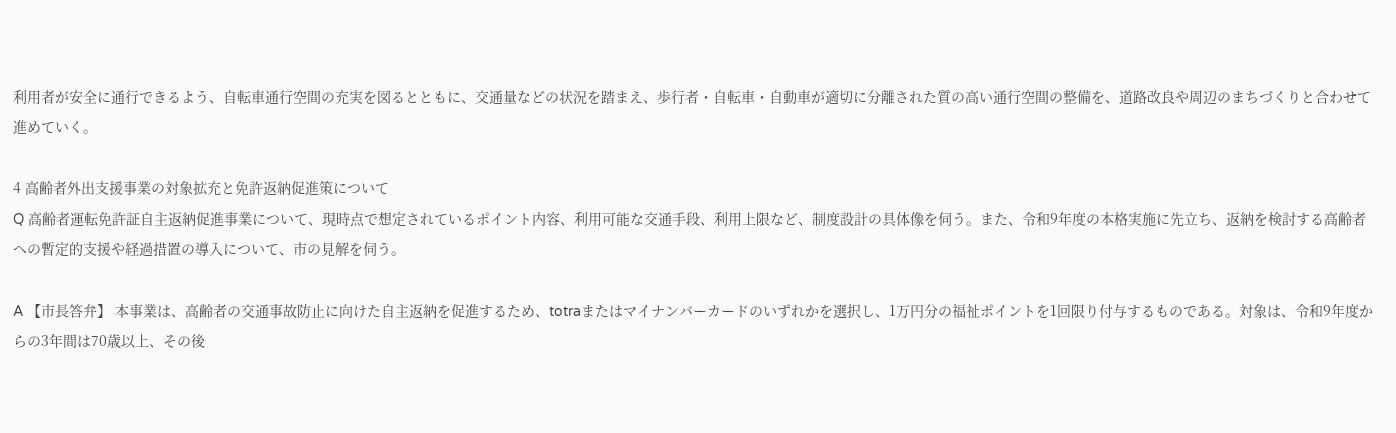利用者が安全に通行できるよう、自転車通行空間の充実を図るとともに、交通量などの状況を踏まえ、歩行者・自転車・自動車が適切に分離された質の高い通行空間の整備を、道路改良や周辺のまちづくりと合わせて進めていく。

4 高齢者外出支援事業の対象拡充と免許返納促進策について
Q 高齢者運転免許証自主返納促進事業について、現時点で想定されているポイント内容、利用可能な交通手段、利用上限など、制度設計の具体像を伺う。また、令和9年度の本格実施に先立ち、返納を検討する高齢者への暫定的支援や経過措置の導入について、市の見解を伺う。

A 【市長答弁】 本事業は、高齢者の交通事故防止に向けた自主返納を促進するため、totraまたはマイナンバーカードのいずれかを選択し、1万円分の福祉ポイントを1回限り付与するものである。対象は、令和9年度からの3年間は70歳以上、その後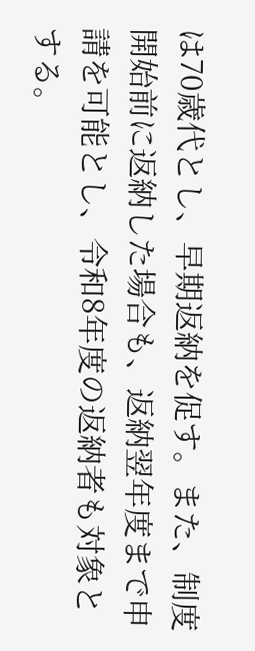は70歳代とし、早期返納を促す。また、制度開始前に返納した場合も、返納翌年度まで申請を可能とし、令和8年度の返納者も対象とする。